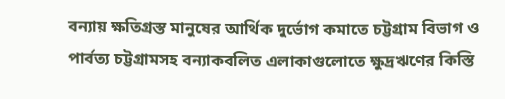বন্যায় ক্ষতিগ্রস্ত মানুষের আর্থিক দুর্ভোগ কমাতে চট্টগ্রাম বিভাগ ও পার্বত্য চট্টগ্রামসহ বন্যাকবলিত এলাকাগুলোতে ক্ষুদ্রঋণের কিস্তি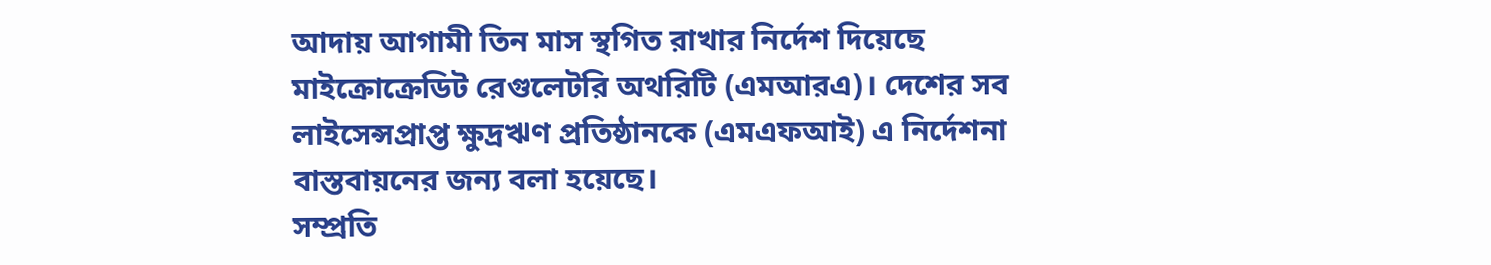আদায় আগামী তিন মাস স্থগিত রাখার নির্দেশ দিয়েছে মাইক্রোক্রেডিট রেগুলেটরি অথরিটি (এমআরএ)। দেশের সব লাইসেন্সপ্রাপ্ত ক্ষুদ্রঋণ প্রতিষ্ঠানকে (এমএফআই) এ নির্দেশনা বাস্তবায়নের জন্য বলা হয়েছে।
সম্প্রতি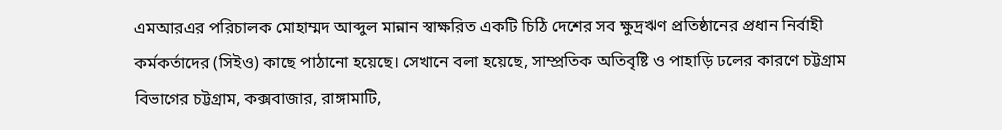এমআরএর পরিচালক মোহাম্মদ আব্দুল মান্নান স্বাক্ষরিত একটি চিঠি দেশের সব ক্ষুদ্রঋণ প্রতিষ্ঠানের প্রধান নির্বাহী কর্মকর্তাদের (সিইও) কাছে পাঠানো হয়েছে। সেখানে বলা হয়েছে, সাম্প্রতিক অতিবৃষ্টি ও পাহাড়ি ঢলের কারণে চট্টগ্রাম বিভাগের চট্টগ্রাম, কক্সবাজার, রাঙ্গামাটি,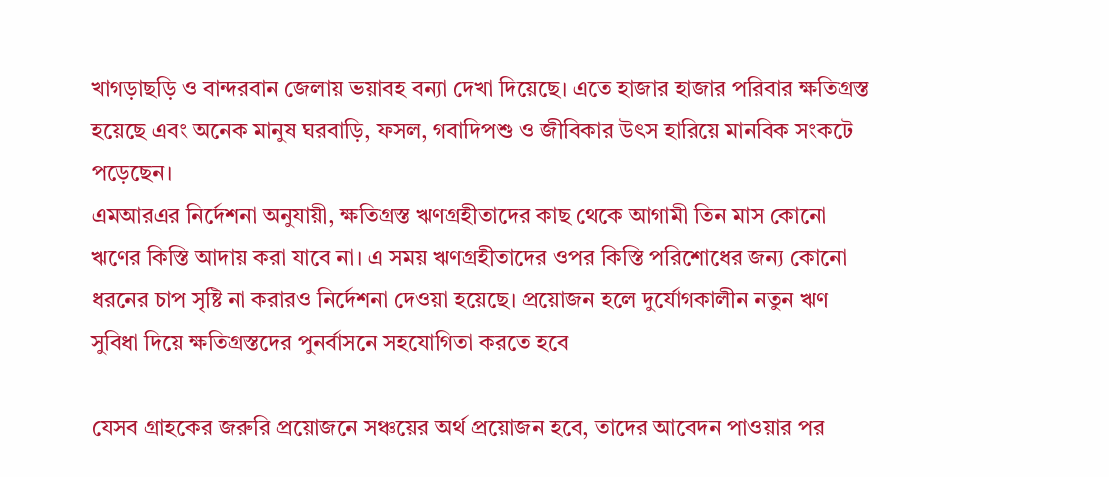খাগড়াছড়ি ও বান্দরবান জেলায় ভয়াবহ বন্যা দেখা দিয়েছে। এতে হাজার হাজার পরিবার ক্ষতিগ্রস্ত হয়েছে এবং অনেক মানুষ ঘরবাড়ি, ফসল, গবাদিপশু ও জীবিকার উৎস হারিয়ে মানবিক সংকটে পড়েছেন।
এমআরএর নির্দেশনা অনুযায়ী, ক্ষতিগ্রস্ত ঋণগ্রহীতাদের কাছ থেকে আগামী তিন মাস কোনো ঋণের কিস্তি আদায় করা যাবে না। এ সময় ঋণগ্রহীতাদের ওপর কিস্তি পরিশোধের জন্য কোনো ধরনের চাপ সৃষ্টি না করারও নির্দেশনা দেওয়া হয়েছে। প্রয়োজন হলে দুর্যোগকালীন নতুন ঋণ সুবিধা দিয়ে ক্ষতিগ্রস্তদের পুনর্বাসনে সহযোগিতা করতে হবে

যেসব গ্রাহকের জরুরি প্রয়োজনে সঞ্চয়ের অর্থ প্রয়োজন হবে, তাদের আবেদন পাওয়ার পর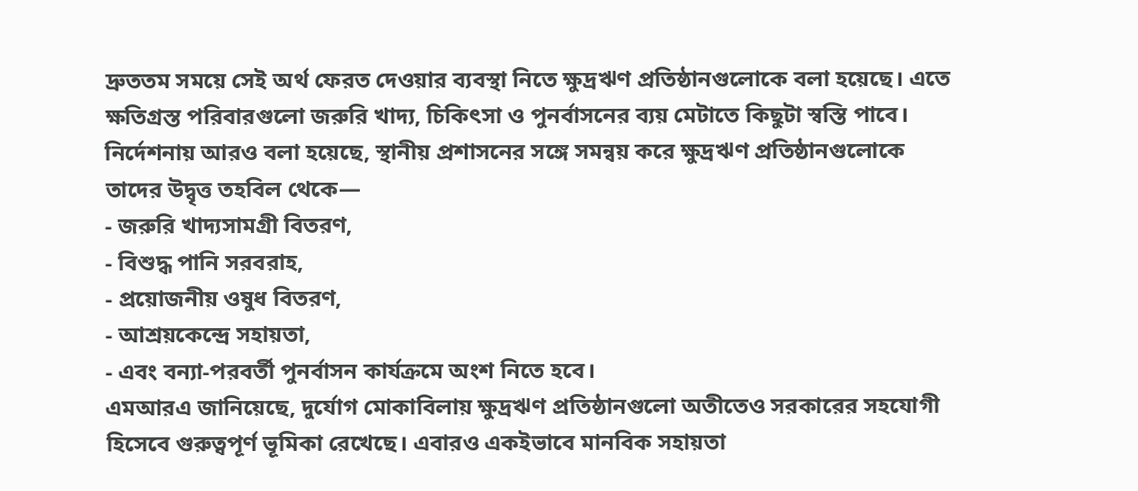দ্রুততম সময়ে সেই অর্থ ফেরত দেওয়ার ব্যবস্থা নিতে ক্ষুদ্রঋণ প্রতিষ্ঠানগুলোকে বলা হয়েছে। এতে ক্ষতিগ্রস্ত পরিবারগুলো জরুরি খাদ্য, চিকিৎসা ও পুনর্বাসনের ব্যয় মেটাতে কিছুটা স্বস্তি পাবে।
নির্দেশনায় আরও বলা হয়েছে, স্থানীয় প্রশাসনের সঙ্গে সমন্বয় করে ক্ষুদ্রঋণ প্রতিষ্ঠানগুলোকে তাদের উদ্বৃত্ত তহবিল থেকে—
- জরুরি খাদ্যসামগ্রী বিতরণ,
- বিশুদ্ধ পানি সরবরাহ,
- প্রয়োজনীয় ওষুধ বিতরণ,
- আশ্রয়কেন্দ্রে সহায়তা,
- এবং বন্যা-পরবর্তী পুনর্বাসন কার্যক্রমে অংশ নিতে হবে।
এমআরএ জানিয়েছে, দুর্যোগ মোকাবিলায় ক্ষুদ্রঋণ প্রতিষ্ঠানগুলো অতীতেও সরকারের সহযোগী হিসেবে গুরুত্বপূর্ণ ভূমিকা রেখেছে। এবারও একইভাবে মানবিক সহায়তা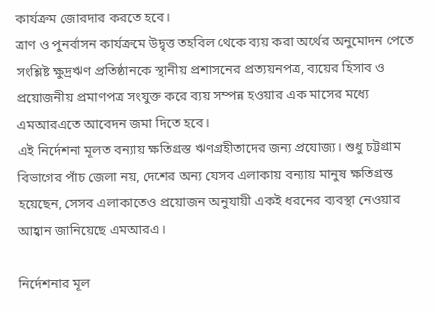কার্যক্রম জোরদার করতে হবে।
ত্রাণ ও পুনর্বাসন কার্যক্রমে উদ্বৃত্ত তহবিল থেকে ব্যয় করা অর্থের অনুমোদন পেতে সংশ্লিষ্ট ক্ষুদ্রঋণ প্রতিষ্ঠানকে স্থানীয় প্রশাসনের প্রত্যয়নপত্র, ব্যয়ের হিসাব ও প্রয়োজনীয় প্রমাণপত্র সংযুক্ত করে ব্যয় সম্পন্ন হওয়ার এক মাসের মধ্যে এমআরএতে আবেদন জমা দিতে হবে।
এই নির্দেশনা মূলত বন্যায় ক্ষতিগ্রস্ত ঋণগ্রহীতাদের জন্য প্রযোজ্য। শুধু চট্টগ্রাম বিভাগের পাঁচ জেলা নয়, দেশের অন্য যেসব এলাকায় বন্যায় মানুষ ক্ষতিগ্রস্ত হয়েছেন, সেসব এলাকাতেও প্রয়োজন অনুযায়ী একই ধরনের ব্যবস্থা নেওয়ার আহ্বান জানিয়েছে এমআরএ।

নির্দেশনার মূল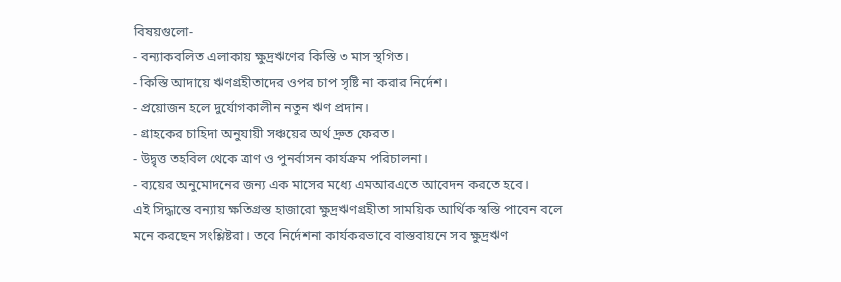বিষয়গুলো-
- বন্যাকবলিত এলাকায় ক্ষুদ্রঋণের কিস্তি ৩ মাস স্থগিত।
- কিস্তি আদায়ে ঋণগ্রহীতাদের ওপর চাপ সৃষ্টি না করার নির্দেশ।
- প্রয়োজন হলে দুর্যোগকালীন নতুন ঋণ প্রদান।
- গ্রাহকের চাহিদা অনুযায়ী সঞ্চয়ের অর্থ দ্রুত ফেরত।
- উদ্বৃত্ত তহবিল থেকে ত্রাণ ও পুনর্বাসন কার্যক্রম পরিচালনা।
- ব্যয়ের অনুমোদনের জন্য এক মাসের মধ্যে এমআরএতে আবেদন করতে হবে।
এই সিদ্ধান্তে বন্যায় ক্ষতিগ্রস্ত হাজারো ক্ষুদ্রঋণগ্রহীতা সাময়িক আর্থিক স্বস্তি পাবেন বলে মনে করছেন সংশ্লিষ্টরা। তবে নির্দেশনা কার্যকরভাবে বাস্তবায়নে সব ক্ষুদ্রঋণ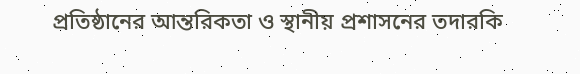প্রতিষ্ঠানের আন্তরিকতা ও স্থানীয় প্রশাসনের তদারকি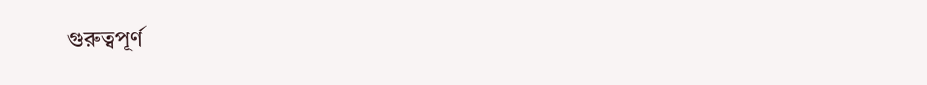গুরুত্বপূর্ণ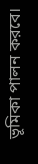ভূমিকা পালন করবে।